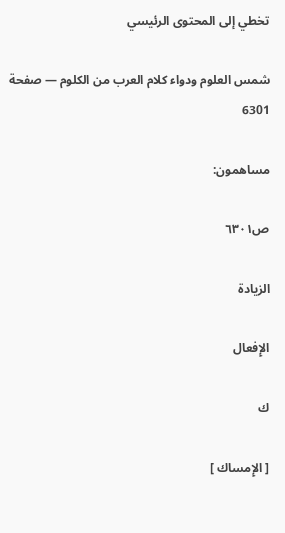تخطي إلى المحتوى الرئيسي

شمس العلوم ودواء كلام العرب من الكلوم — صفحة 6301

مساهمون:

ص٦٣٠١

الزيادة

الإِفعال

ك

[ الإِمساك ]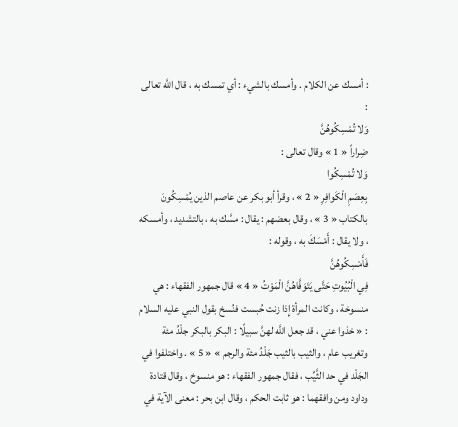: أمسك عن الكلام . وأمسك بالشيء : أي تمسك به ، قال اللَّه تعالى :
وَلا تُمْسِكُوهُنَّ
ضِراراً « 1 » وقال تعالى :
وَلا تُمْسِكُوا
بِعِصَمِ الْكَوافِرِ « 2 » ، وقرأ أبو بكر عن عاصم الذين يُمْسِكُونَ بالكتاب « 3 » ، وقال بعضهم : يقال : مسَّك به ، بالتشديد ، وأمسكه ، ولا يقال : أَمْسَكَ به ، وقوله :
فَأَمْسِكُوهُنَّ
فِي الْبُيُوتِ حَتَّى يَتَوَفَّاهُنَّ الْمَوْتُ « 4 » قال جمهور الفقهاء : هي منسوخة ، وكانت المرأة إِذا زنت حُبست فنُسخ بقول النبي عليه السلام : « خذوا عني ، قد جعل اللَّه لهنَّ سبيلًا : البكر بالبكر جلْدُ مئة وتغريب عام ، والثيب بالثيب جَلْدُ مئة والرجم » « 5 » . واختلفوا في الجَلْد في حد الثَّيِّب ، فقال جمهور الفقهاء : هو منسوخ ، وقال قتادة وداود ومن وافقهما : هو ثابت الحكم ، وقال ابن بحر : معنى الآية في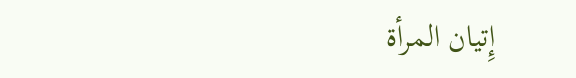إِتيان المرأة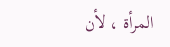المرأة ، لأن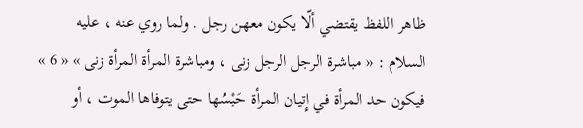ظاهر اللفظ يقتضي ألّا يكون معهن رجل . ولما روي عنه ، عليه السلام : « مباشرة الرجل الرجل زنى ، ومباشرة المرأة المرأة زنى » « 6 » فيكون حد المرأة في إِتيان المرأة حَبْسُها حتى يتوفاها الموت ، أو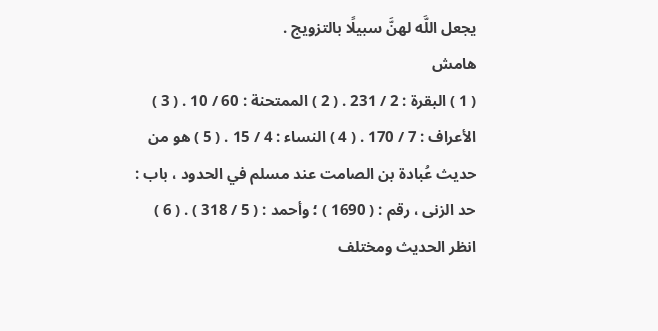يجعل اللَّه لهنَّ سبيلًا بالتزويج .
هامش
( 1 ) البقرة : 2 / 231 . ( 2 ) الممتحنة : 60 / 10 . ( 3 ) الأعراف : 7 / 170 . ( 4 ) النساء : 4 / 15 . ( 5 ) هو من حديث عُبادة بن الصامت عند مسلم في الحدود ، باب : حد الزنى ، رقم : ( 1690 ) ؛ وأحمد : ( 5 / 318 ) . ( 6 ) انظر الحديث ومختلف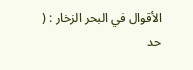الأقوال في البحر الزخار : ( حد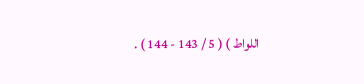اللواط ) ( 5 / 143 - 144 ) .